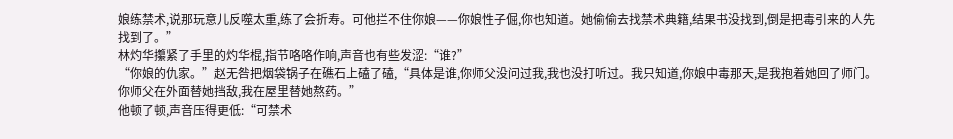娘练禁术,说那玩意儿反噬太重,练了会折寿。可他拦不住你娘——你娘性子倔,你也知道。她偷偷去找禁术典籍,结果书没找到,倒是把毒引来的人先找到了。”
林灼华攥紧了手里的灼华棍,指节咯咯作响,声音也有些发涩:“谁?”
“你娘的仇家。”赵无咎把烟袋锅子在礁石上磕了磕,“具体是谁,你师父没问过我,我也没打听过。我只知道,你娘中毒那天,是我抱着她回了师门。你师父在外面替她挡敌,我在屋里替她熬药。”
他顿了顿,声音压得更低:“可禁术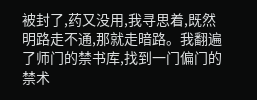被封了,药又没用,我寻思着,既然明路走不通,那就走暗路。我翻遍了师门的禁书库,找到一门偏门的禁术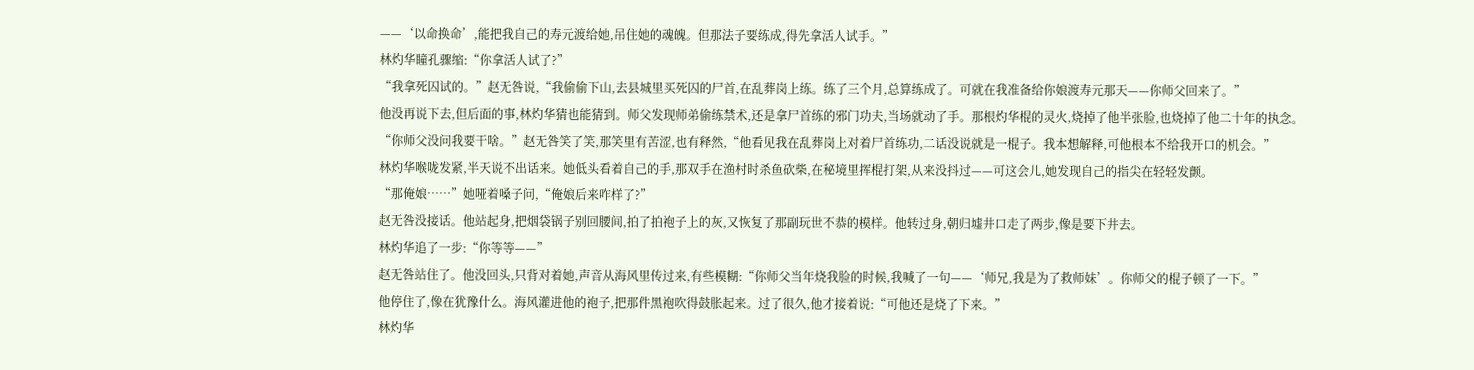——‘以命换命’,能把我自己的寿元渡给她,吊住她的魂魄。但那法子要练成,得先拿活人试手。”
林灼华瞳孔骤缩:“你拿活人试了?”
“我拿死囚试的。”赵无咎说,“我偷偷下山,去县城里买死囚的尸首,在乱葬岗上练。练了三个月,总算练成了。可就在我准备给你娘渡寿元那天——你师父回来了。”
他没再说下去,但后面的事,林灼华猜也能猜到。师父发现师弟偷练禁术,还是拿尸首练的邪门功夫,当场就动了手。那根灼华棍的灵火,烧掉了他半张脸,也烧掉了他二十年的执念。
“你师父没问我要干啥。”赵无咎笑了笑,那笑里有苦涩,也有释然,“他看见我在乱葬岗上对着尸首练功,二话没说就是一棍子。我本想解释,可他根本不给我开口的机会。”
林灼华喉咙发紧,半天说不出话来。她低头看着自己的手,那双手在渔村时杀鱼砍柴,在秘境里挥棍打架,从来没抖过——可这会儿,她发现自己的指尖在轻轻发颤。
“那俺娘……”她哑着嗓子问,“俺娘后来咋样了?”
赵无咎没接话。他站起身,把烟袋锅子别回腰间,拍了拍袍子上的灰,又恢复了那副玩世不恭的模样。他转过身,朝归墟井口走了两步,像是要下井去。
林灼华追了一步:“你等等——”
赵无咎站住了。他没回头,只背对着她,声音从海风里传过来,有些模糊:“你师父当年烧我脸的时候,我喊了一句——‘师兄,我是为了救师妹’。你师父的棍子顿了一下。”
他停住了,像在犹豫什么。海风灌进他的袍子,把那件黑袍吹得鼓胀起来。过了很久,他才接着说:“可他还是烧了下来。”
林灼华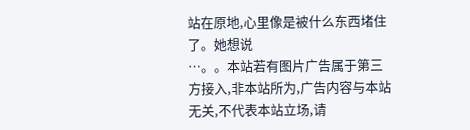站在原地,心里像是被什么东西堵住了。她想说
…。。本站若有图片广告属于第三方接入,非本站所为,广告内容与本站无关,不代表本站立场,请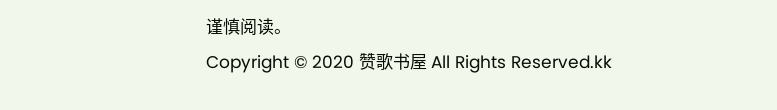谨慎阅读。
Copyright © 2020 赞歌书屋 All Rights Reserved.kk